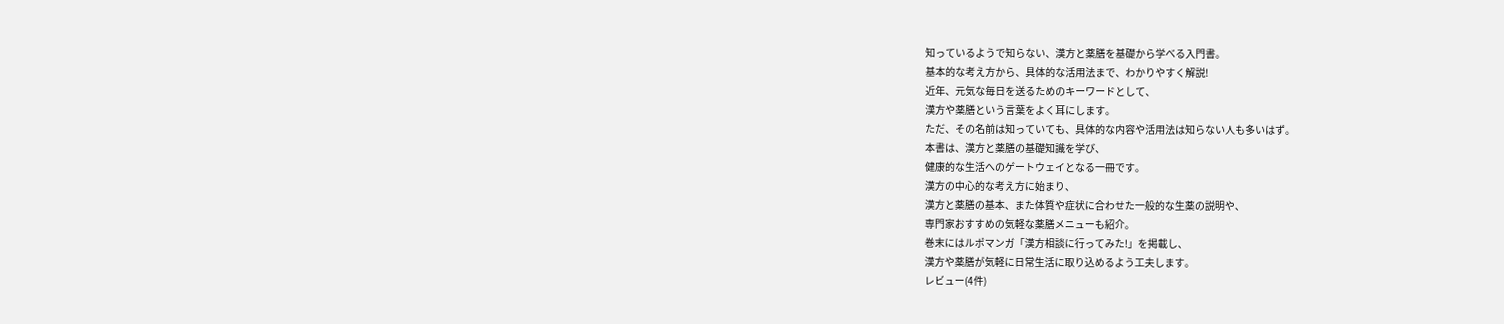知っているようで知らない、漢方と薬膳を基礎から学べる入門書。
基本的な考え方から、具体的な活用法まで、わかりやすく解説!
近年、元気な毎日を送るためのキーワードとして、
漢方や薬膳という言葉をよく耳にします。
ただ、その名前は知っていても、具体的な内容や活用法は知らない人も多いはず。
本書は、漢方と薬膳の基礎知識を学び、
健康的な生活へのゲートウェイとなる一冊です。
漢方の中心的な考え方に始まり、
漢方と薬膳の基本、また体質や症状に合わせた一般的な生薬の説明や、
専門家おすすめの気軽な薬膳メニューも紹介。
巻末にはルポマンガ「漢方相談に行ってみた!」を掲載し、
漢方や薬膳が気軽に日常生活に取り込めるよう工夫します。
レビュー(4件)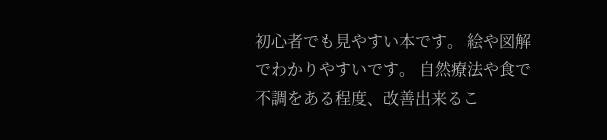初心者でも見やすい本です。 絵や図解でわかりやすいです。 自然療法や食で不調をある程度、改善出来るこ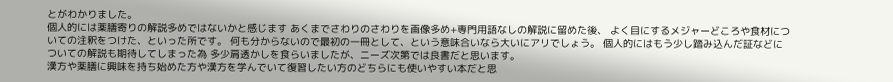とがわかりました。
個人的には薬膳寄りの解説多めではないかと感じます あくまでさわりのさわりを画像多め+専門用語なしの解説に留めた後、 よく目にするメジャーどころや食材についての注釈をつけた、といった所です。 何も分からないので最初の一冊として、という意味合いなら大いにアリでしょう。 個人的にはもう少し踏み込んだ証などについての解説も期待してしまった為 多少肩透かしを食らいましたが、ニーズ次第では良書だと思います。
漢方や薬膳に興味を持ち始めた方や漢方を学んでいて復習したい方のどちらにも使いやすい本だと思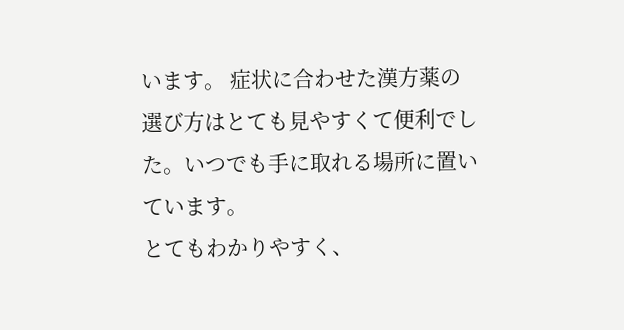います。 症状に合わせた漢方薬の選び方はとても見やすくて便利でした。いつでも手に取れる場所に置いています。
とてもわかりやすく、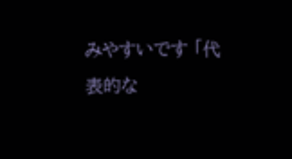みやすいです 「代表的な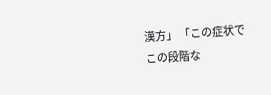漢方」 「この症状でこの段階な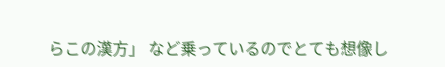らこの漢方」 など乗っているのでとても想像し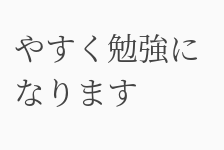やすく勉強になります